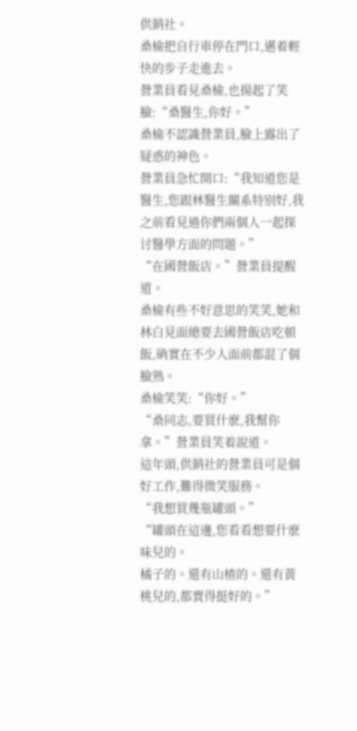供銷社。
桑榆把自行車停在門口,邁着輕快的步子走進去。
營業員看見桑榆,也揚起了笑臉:“桑醫生,你好。”
桑榆不認識營業員,臉上露出了疑惑的神色。
營業員急忙開口:“我知道您是醫生,您跟林醫生關系特别好,我之前看見過你們兩個人一起探讨醫學方面的問題。”
“在國營飯店。”營業員提醒道。
桑榆有些不好意思的笑笑,她和林白見面總要去國營飯店吃頓飯,确實在不少人面前都混了個臉熟。
桑榆笑笑:“你好。”
“桑同志,要買什麽,我幫你拿。”營業員笑着說道。
這年頭,供銷社的營業員可是個好工作,難得微笑服務。
“我想買幾瓶罐頭。”
“罐頭在這邊,您看看想要什麽味兒的。
橘子的。還有山楂的。還有黃桃兒的,都賣得挺好的。”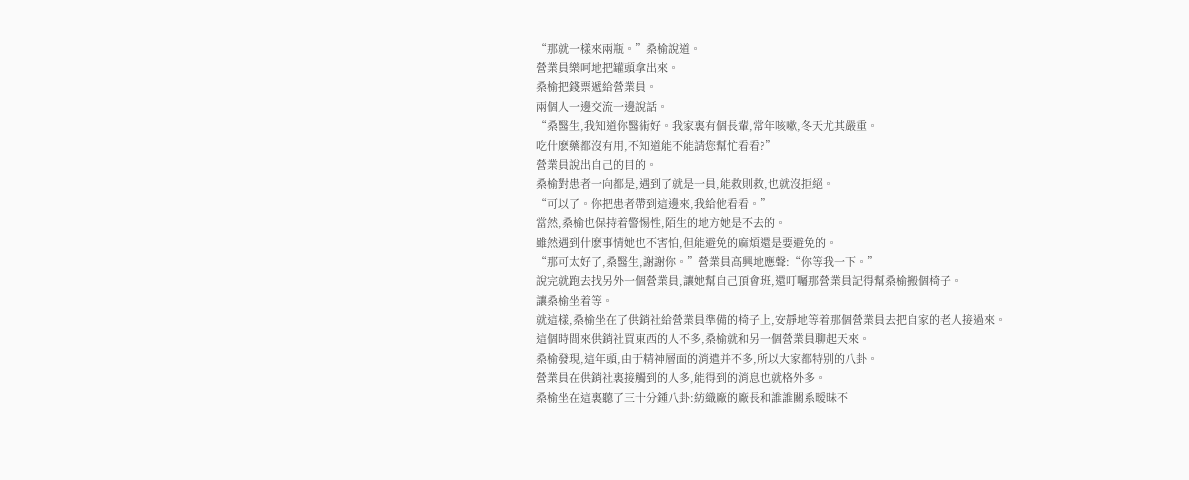“那就一樣來兩瓶。”桑榆說道。
營業員樂呵地把罐頭拿出來。
桑榆把錢票遞給營業員。
兩個人一邊交流一邊說話。
“桑醫生,我知道你醫術好。我家裏有個長輩,常年咳嗽,冬天尤其嚴重。
吃什麽藥都沒有用,不知道能不能請您幫忙看看?”
營業員說出自己的目的。
桑榆對患者一向都是,遇到了就是一員,能救則救,也就沒拒絕。
“可以了。你把患者帶到這邊來,我給他看看。”
當然,桑榆也保持着警惕性,陌生的地方她是不去的。
雖然遇到什麽事情她也不害怕,但能避免的麻煩還是要避免的。
“那可太好了,桑醫生,謝謝你。”營業員高興地應聲:“你等我一下。”
說完就跑去找另外一個營業員,讓她幫自己頂會班,還叮囑那營業員記得幫桑榆搬個椅子。
讓桑榆坐着等。
就這樣,桑榆坐在了供銷社給營業員準備的椅子上,安靜地等着那個營業員去把自家的老人接過來。
這個時間來供銷社買東西的人不多,桑榆就和另一個營業員聊起天來。
桑榆發現,這年頭,由于精神層面的消遣并不多,所以大家都特别的八卦。
營業員在供銷社裏接觸到的人多,能得到的消息也就格外多。
桑榆坐在這裏聽了三十分鍾八卦:紡織廠的廠長和誰誰關系暧昧不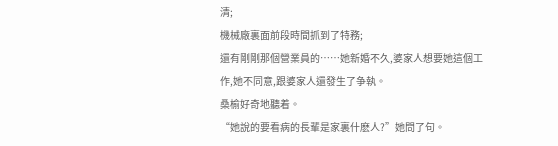清;
機械廠裏面前段時間抓到了特務;
還有剛剛那個營業員的……她新婚不久,婆家人想要她這個工作,她不同意,跟婆家人還發生了争執。
桑榆好奇地聽着。
“她說的要看病的長輩是家裏什麽人?”她問了句。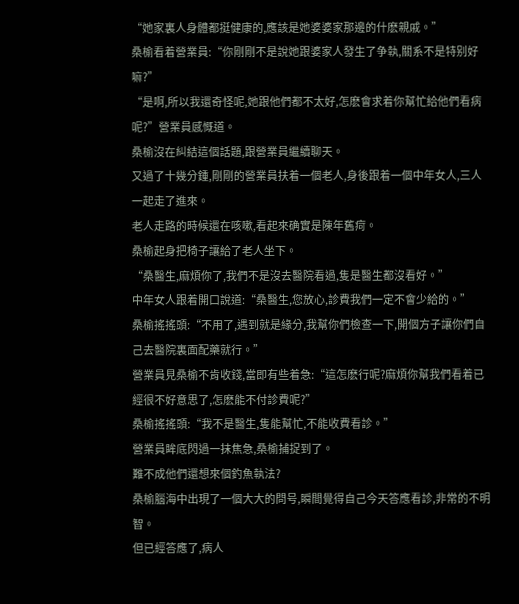“她家裏人身體都挺健康的,應該是她婆婆家那邊的什麽親戚。”
桑榆看着營業員:“你剛剛不是說她跟婆家人發生了争執,關系不是特别好嘛?”
“是啊,所以我還奇怪呢,她跟他們都不太好,怎麽會求着你幫忙給他們看病呢?”營業員感慨道。
桑榆沒在糾結這個話題,跟營業員繼續聊天。
又過了十幾分鍾,剛剛的營業員扶着一個老人,身後跟着一個中年女人,三人一起走了進來。
老人走路的時候還在咳嗽,看起來确實是陳年舊疴。
桑榆起身把椅子讓給了老人坐下。
“桑醫生,麻煩你了,我們不是沒去醫院看過,隻是醫生都沒看好。”
中年女人跟着開口說道:“桑醫生,您放心,診費我們一定不會少給的。”
桑榆搖搖頭:“不用了,遇到就是緣分,我幫你們檢查一下,開個方子讓你們自己去醫院裏面配藥就行。”
營業員見桑榆不肯收錢,當即有些着急:“這怎麽行呢?麻煩你幫我們看着已經很不好意思了,怎麽能不付診費呢?”
桑榆搖搖頭:“我不是醫生,隻能幫忙,不能收費看診。”
營業員眸底閃過一抹焦急,桑榆捕捉到了。
難不成他們還想來個釣魚執法?
桑榆腦海中出現了一個大大的問号,瞬間覺得自己今天答應看診,非常的不明智。
但已經答應了,病人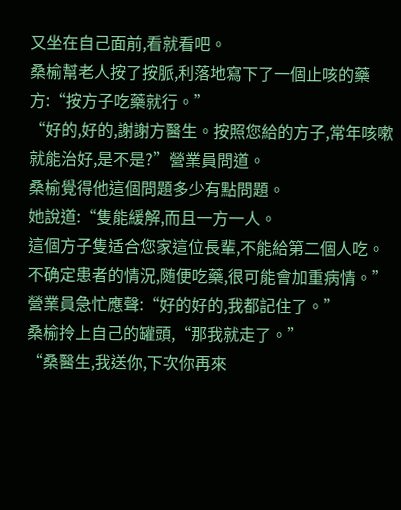又坐在自己面前,看就看吧。
桑榆幫老人按了按脈,利落地寫下了一個止咳的藥方:“按方子吃藥就行。”
“好的,好的,謝謝方醫生。按照您給的方子,常年咳嗽就能治好,是不是?”營業員問道。
桑榆覺得他這個問題多少有點問題。
她說道:“隻能緩解,而且一方一人。
這個方子隻适合您家這位長輩,不能給第二個人吃。
不确定患者的情況,随便吃藥,很可能會加重病情。”
營業員急忙應聲:“好的好的,我都記住了。”
桑榆拎上自己的罐頭,“那我就走了。”
“桑醫生,我送你,下次你再來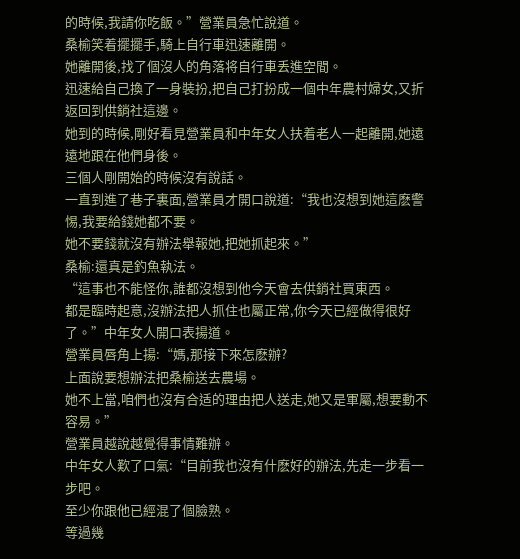的時候,我請你吃飯。”營業員急忙說道。
桑榆笑着擺擺手,騎上自行車迅速離開。
她離開後,找了個沒人的角落将自行車丢進空間。
迅速給自己換了一身裝扮,把自己打扮成一個中年農村婦女,又折返回到供銷社這邊。
她到的時候,剛好看見營業員和中年女人扶着老人一起離開,她遠遠地跟在他們身後。
三個人剛開始的時候沒有說話。
一直到進了巷子裏面,營業員才開口說道:“我也沒想到她這麽警惕,我要給錢她都不要。
她不要錢就沒有辦法舉報她,把她抓起來。”
桑榆:還真是釣魚執法。
“這事也不能怪你,誰都沒想到他今天會去供銷社買東西。
都是臨時起意,沒辦法把人抓住也屬正常,你今天已經做得很好了。”中年女人開口表揚道。
營業員唇角上揚:“媽,那接下來怎麽辦?
上面說要想辦法把桑榆送去農場。
她不上當,咱們也沒有合适的理由把人送走,她又是軍屬,想要動不容易。”
營業員越說越覺得事情難辦。
中年女人歎了口氣:“目前我也沒有什麽好的辦法,先走一步看一步吧。
至少你跟他已經混了個臉熟。
等過幾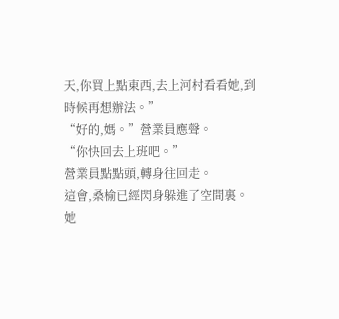天,你買上點東西,去上河村看看她,到時候再想辦法。”
“好的,媽。”營業員應聲。
“你快回去上班吧。”
營業員點點頭,轉身往回走。
這會,桑榆已經閃身躲進了空間裏。
她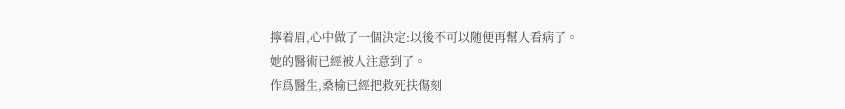擰着眉,心中做了一個決定:以後不可以随便再幫人看病了。
她的醫術已經被人注意到了。
作爲醫生,桑榆已經把救死扶傷刻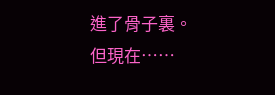進了骨子裏。
但現在……